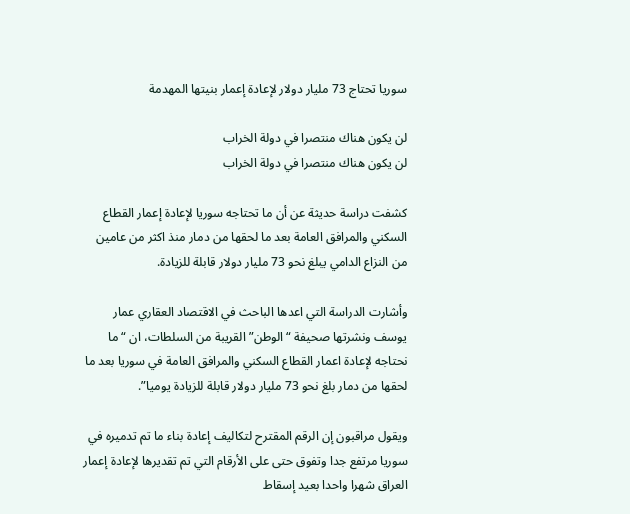سوريا تحتاج 73 مليار دولار لإعادة إعمار بنيتها المهدمة

لن يكون هناك منتصرا في دولة الخراب
لن يكون هناك منتصرا في دولة الخراب

كشفت دراسة حديثة عن أن ما تحتاجه سوريا لإعادة إعمار القطاع السكني والمرافق العامة بعد ما لحقها من دمار منذ اكثر من عامين من النزاع الدامي يبلغ نحو 73 مليار دولار قابلة للزيادة.

وأشارت الدراسة التي اعدها الباحث في الاقتصاد العقاري عمار يوسف ونشرتها صحيفة “الوطن” القريبة من السلطات، ان “ما نحتاجه لإعادة اعمار القطاع السكني والمرافق العامة في سوريا بعد ما لحقها من دمار بلغ نحو 73 مليار دولار قابلة للزيادة يوميا”.

ويقول مراقبون إن الرقم المقترح لتكاليف إعادة بناء ما تم تدميره في سوريا مرتفع جدا وتفوق حتى على الأرقام التي تم تقديرها لإعادة إعمار العراق شهرا واحدا بعيد إسقاط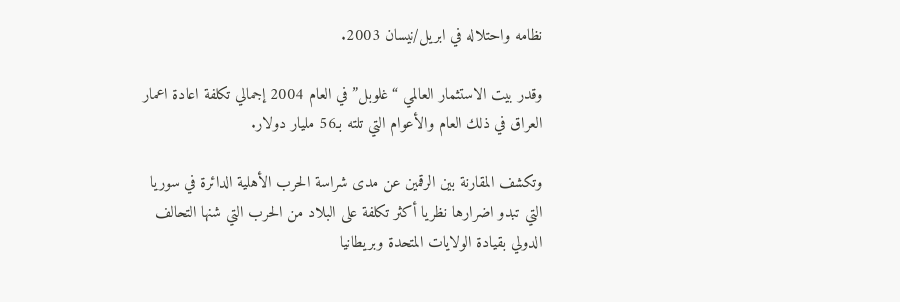نظامه واحتلاله في ابريل/نيسان 2003.

وقدر بيت الاستثمار العالمي “غلوبل” في العام 2004 إجمالي تكلفة اعادة اعمار العراق في ذلك العام والأعوام التي تلته بـ56 مليار دولار.

وتكشف المقارنة بين الرقمين عن مدى شراسة الحرب الأهلية الدائرة في سوريا التي تبدو اضرارها نظريا أكثر تكلفة على البلاد من الحرب التي شنها التحالف الدولي بقيادة الولايات المتحدة وبريطانيا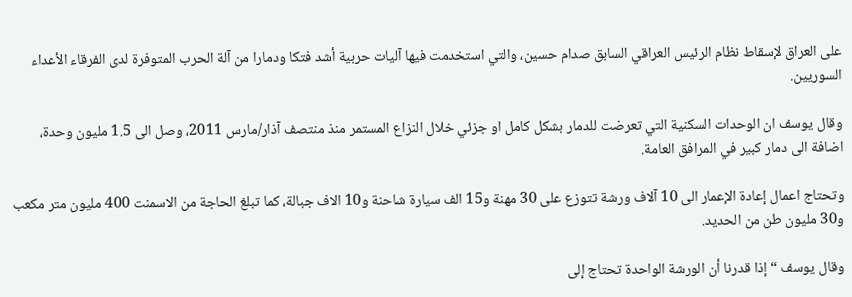على العراق لإسقاط نظام الرئيس العراقي السابق صدام حسين، والتي استخدمت فيها آليات حربية أشد فتكا ودمارا من آلة الحرب المتوفرة لدى الفرقاء الأعداء السوريين.

وقال يوسف ان الوحدات السكنية التي تعرضت للدمار بشكل كامل او جزئي خلال النزاع المستمر منذ منتصف آذار/مارس 2011، وصل الى 1.5 مليون وحدة، اضافة الى دمار كبير في المرافق العامة.

وتحتاج اعمال إعادة الإعمار الى 10 آلاف ورشة تتوزع على 30 مهنة و15 الف سيارة شاحنة و10 الاف جبالة، كما تبلغ الحاجة من الاسمنت 400 مليون متر مكعب و30 مليون طن من الحديد.

وقال يوسف “إذا قدرنا أن الورشة الواحدة تحتاج إلى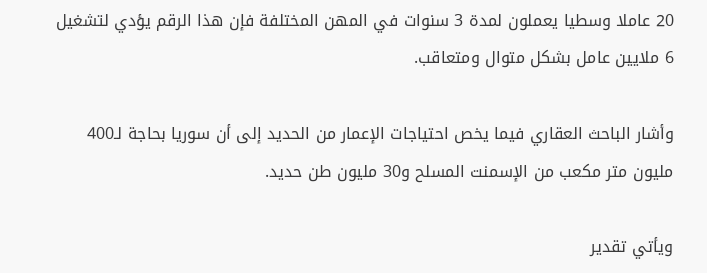20 عاملا وسطيا يعملون لمدة 3 سنوات في المهن المختلفة فإن هذا الرقم يؤدي لتشغيل 6 ملايين عامل بشكل متوال ومتعاقب.

وأشار الباحث العقاري فيما يخص احتياجات الإعمار من الحديد إلى أن سوريا بحاجة لـ400 مليون متر مكعب من الإسمنت المسلح و30 مليون طن حديد.

ويأتي تقدير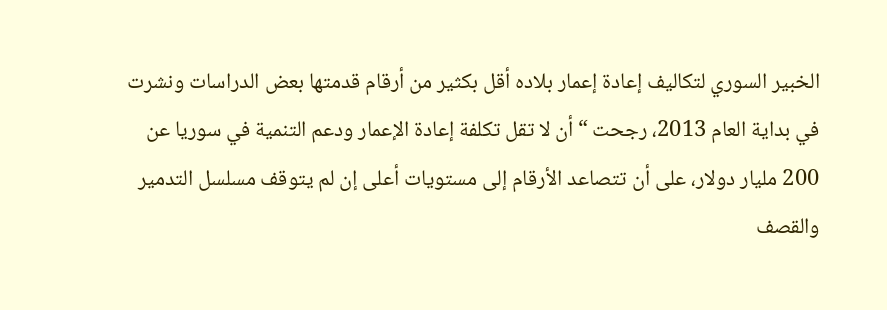الخبير السوري لتكاليف إعادة إعمار بلاده أقل بكثير من أرقام قدمتها بعض الدراسات ونشرت في بداية العام 2013، رجحت “أن لا تقل تكلفة إعادة الإعمار ودعم التنمية في سوريا عن 200 مليار دولار، على أن تتصاعد الأرقام إلى مستويات أعلى إن لم يتوقف مسلسل التدمير والقصف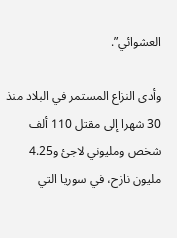العشوائي”.

وأدى النزاع المستمر في البلاد منذ 30 شهرا إلى مقتل 110 ألف شخص ومليوني لاجئ و4.25 مليون نازح، في سوريا التي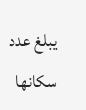يبلغ عدد سكانها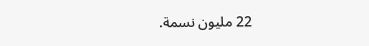22 مليون نسمة.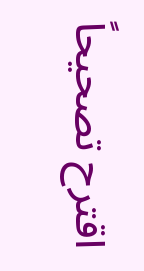اقترح تصحيحاً